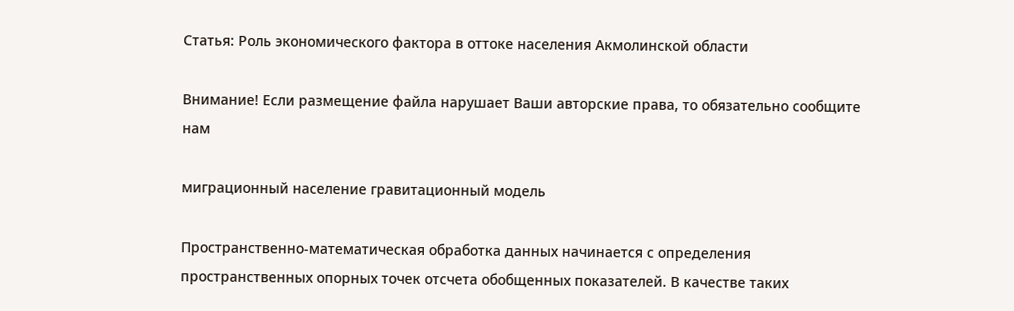Статья: Роль экономического фактора в оттоке населения Акмолинской области

Внимание! Если размещение файла нарушает Ваши авторские права, то обязательно сообщите нам

миграционный население гравитационный модель

Пространственно-математическая обработка данных начинается с определения пространственных опорных точек отсчета обобщенных показателей. В качестве таких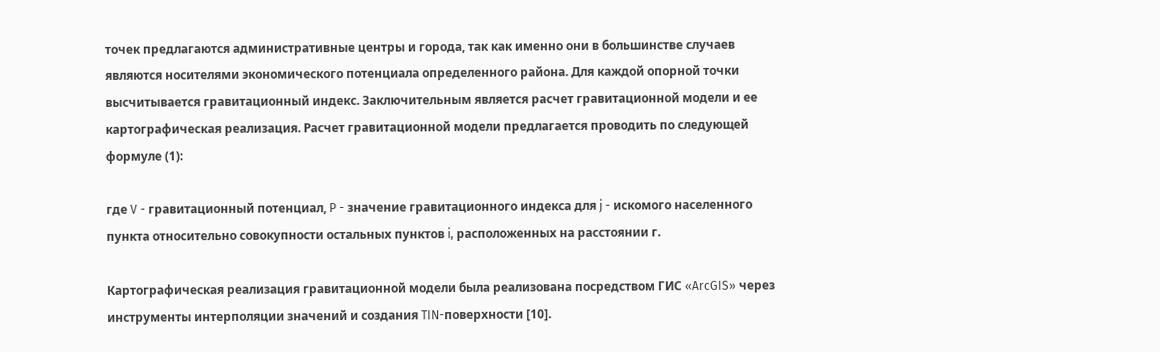точек предлагаются административные центры и города, так как именно они в большинстве случаев являются носителями экономического потенциала определенного района. Для каждой опорной точки высчитывается гравитационный индекс. Заключительным является расчет гравитационной модели и ее картографическая реализация. Расчет гравитационной модели предлагается проводить по следующей формуле (1):

где V - гравитационный потенциал, P - значение гравитационного индекса для j - искомого населенного пункта относительно совокупности остальных пунктов i, расположенных на расстоянии г.

Картографическая реализация гравитационной модели была реализована посредством ГИС «ArcGIS» через инструменты интерполяции значений и создания TIN-поверхности [10].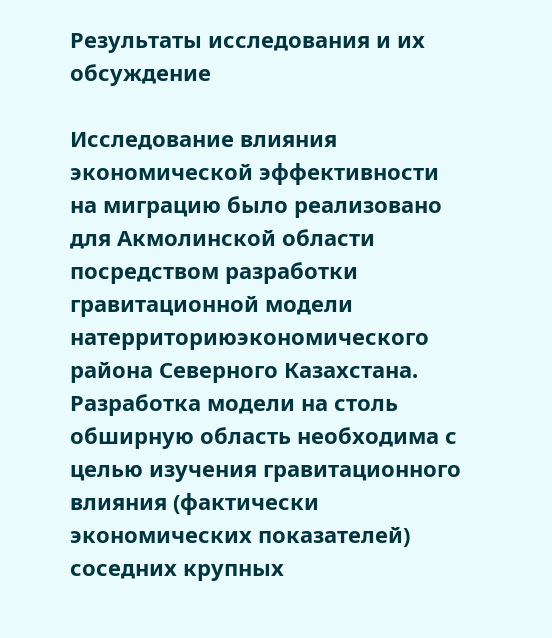Результаты исследования и их обсуждение

Исследование влияния экономической эффективности на миграцию было реализовано для Акмолинской области посредством разработки гравитационной модели натерриториюэкономического района Северного Казахстана. Разработка модели на столь обширную область необходима с целью изучения гравитационного влияния (фактически экономических показателей) соседних крупных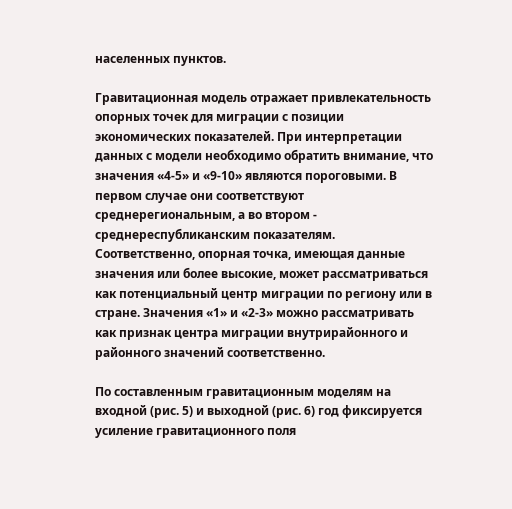населенных пунктов.

Гравитационная модель отражает привлекательность опорных точек для миграции с позиции экономических показателей. При интерпретации данных с модели необходимо обратить внимание, что значения «4-5» и «9-10» являются пороговыми. В первом случае они соответствуют среднерегиональным, а во втором - среднереспубликанским показателям. Соответственно, опорная точка, имеющая данные значения или более высокие, может рассматриваться как потенциальный центр миграции по региону или в стране. Значения «1» и «2-3» можно рассматривать как признак центра миграции внутрирайонного и районного значений соответственно.

По составленным гравитационным моделям на входной (рис. 5) и выходной (рис. 6) год фиксируется усиление гравитационного поля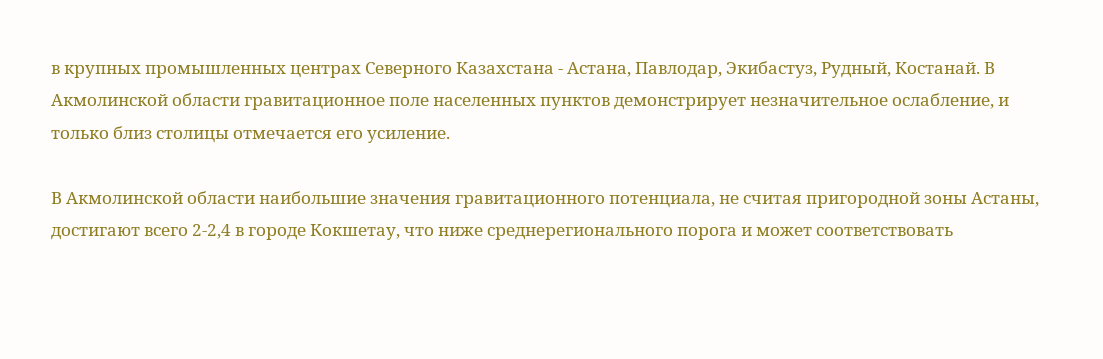в крупных промышленных центрах Северного Казахстана - Астана, Павлодар, Экибастуз, Рудный, Костанай. В Акмолинской области гравитационное поле населенных пунктов демонстрирует незначительное ослабление, и только близ столицы отмечается его усиление.

В Акмолинской области наибольшие значения гравитационного потенциала, не считая пригородной зоны Астаны, достигают всего 2-2,4 в городе Кокшетау, что ниже среднерегионального порога и может соответствовать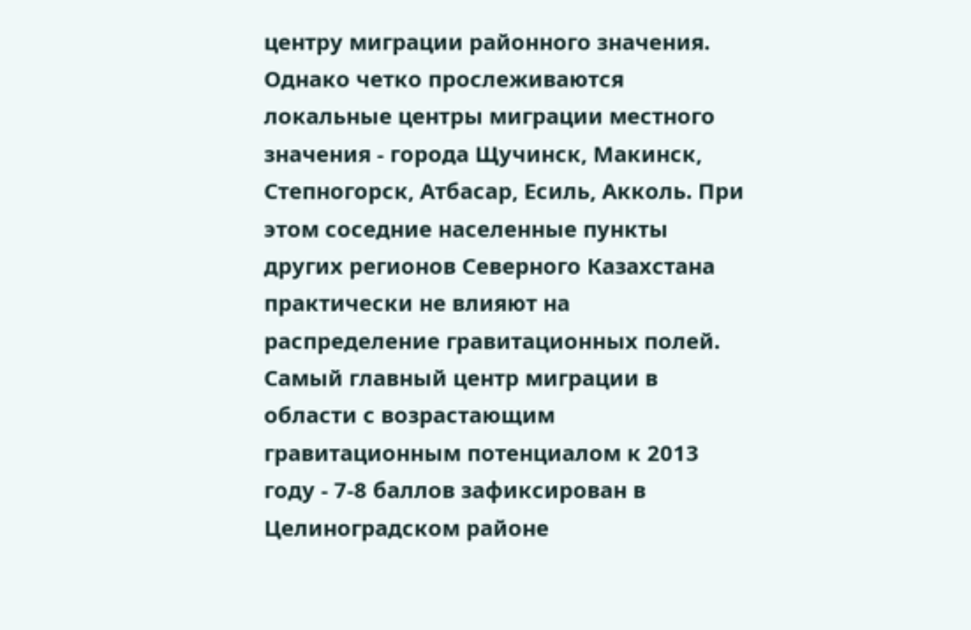центру миграции районного значения. Однако четко прослеживаются локальные центры миграции местного значения - города Щучинск, Макинск, Степногорск, Атбасар, Есиль, Акколь. При этом соседние населенные пункты других регионов Северного Казахстана практически не влияют на распределение гравитационных полей. Самый главный центр миграции в области с возрастающим гравитационным потенциалом к 2013 году - 7-8 баллов зафиксирован в Целиноградском районе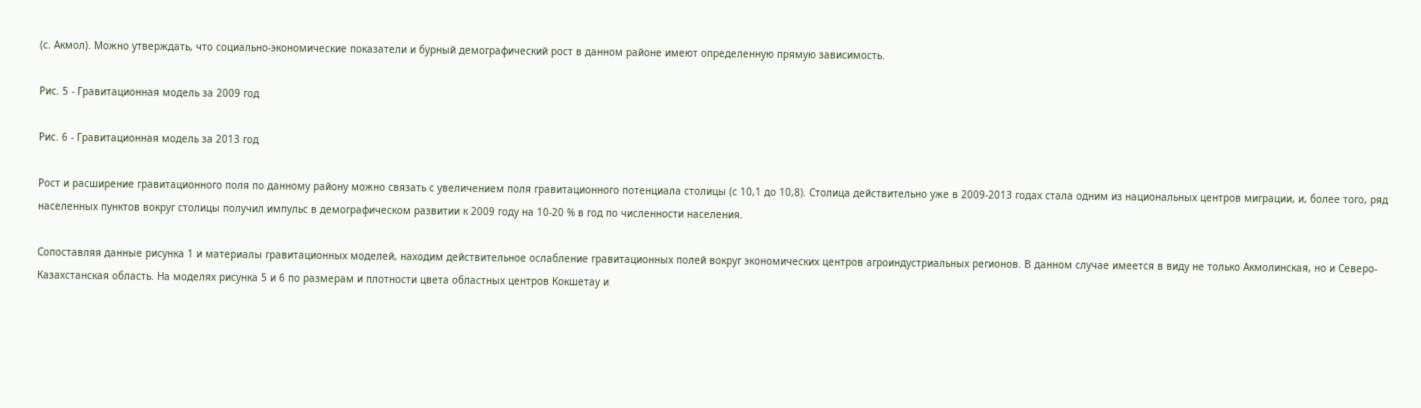(с. Акмол). Можно утверждать, что социально-экономические показатели и бурный демографический рост в данном районе имеют определенную прямую зависимость.

Рис. 5 - Гравитационная модель за 2009 год

Рис. 6 - Гравитационная модель за 2013 год

Рост и расширение гравитационного поля по данному району можно связать с увеличением поля гравитационного потенциала столицы (с 10,1 до 10,8). Столица действительно уже в 2009-2013 годах стала одним из национальных центров миграции, и, более того, ряд населенных пунктов вокруг столицы получил импульс в демографическом развитии к 2009 году на 10-20 % в год по численности населения.

Сопоставляя данные рисунка 1 и материалы гравитационных моделей, находим действительное ослабление гравитационных полей вокруг экономических центров агроиндустриальных регионов. В данном случае имеется в виду не только Акмолинская, но и Северо-Казахстанская область. На моделях рисунка 5 и 6 по размерам и плотности цвета областных центров Кокшетау и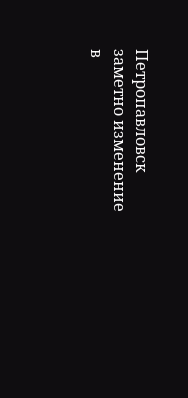Петропавловск заметно изменение в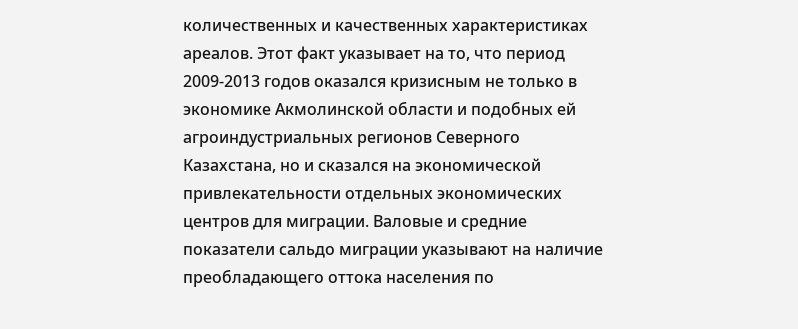количественных и качественных характеристиках ареалов. Этот факт указывает на то, что период 2009-2013 годов оказался кризисным не только в экономике Акмолинской области и подобных ей агроиндустриальных регионов Северного Казахстана, но и сказался на экономической привлекательности отдельных экономических центров для миграции. Валовые и средние показатели сальдо миграции указывают на наличие преобладающего оттока населения по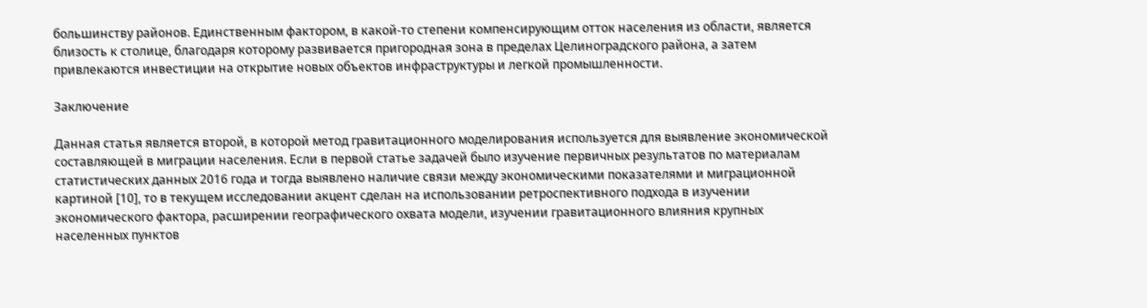большинству районов. Единственным фактором, в какой-то степени компенсирующим отток населения из области, является близость к столице, благодаря которому развивается пригородная зона в пределах Целиноградского района, а затем привлекаются инвестиции на открытие новых объектов инфраструктуры и легкой промышленности.

Заключение

Данная статья является второй, в которой метод гравитационного моделирования используется для выявление экономической составляющей в миграции населения. Если в первой статье задачей было изучение первичных результатов по материалам статистических данных 2016 года и тогда выявлено наличие связи между экономическими показателями и миграционной картиной [10], то в текущем исследовании акцент сделан на использовании ретроспективного подхода в изучении экономического фактора, расширении географического охвата модели, изучении гравитационного влияния крупных населенных пунктов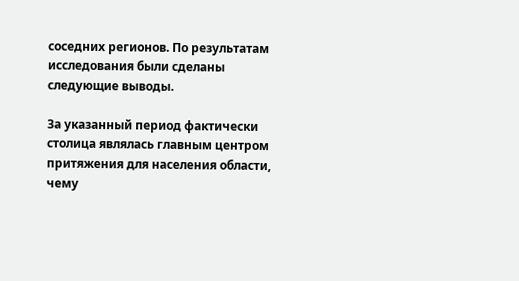соседних регионов. По результатам исследования были сделаны следующие выводы.

За указанный период фактически столица являлась главным центром притяжения для населения области, чему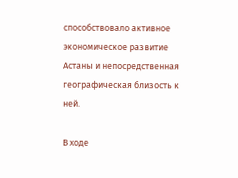способствовало активное экономическое развитие Астаны и непосредственная географическая близость к ней.

В ходе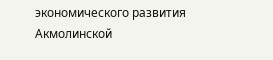экономического развития Акмолинской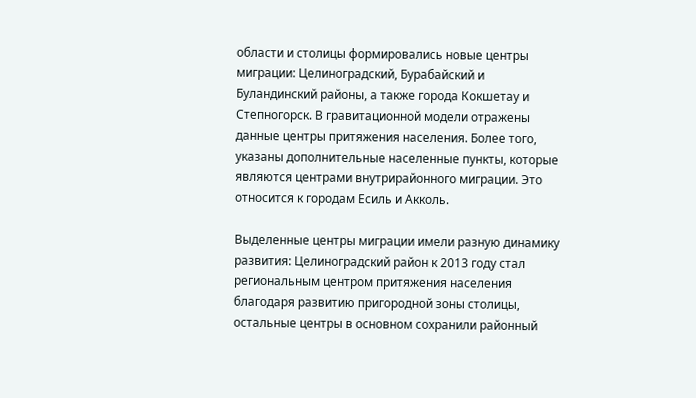области и столицы формировались новые центры миграции: Целиноградский, Бурабайский и Буландинский районы, а также города Кокшетау и Степногорск. В гравитационной модели отражены данные центры притяжения населения. Более того, указаны дополнительные населенные пункты, которые являются центрами внутрирайонного миграции. Это относится к городам Есиль и Акколь.

Выделенные центры миграции имели разную динамику развития: Целиноградский район к 2013 году стал региональным центром притяжения населения благодаря развитию пригородной зоны столицы, остальные центры в основном сохранили районный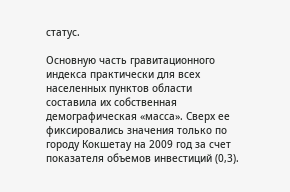статус.

Основную часть гравитационного индекса практически для всех населенных пунктов области составила их собственная демографическая «масса». Сверх ее фиксировались значения только по городу Кокшетау на 2009 год за счет показателя объемов инвестиций (0,3).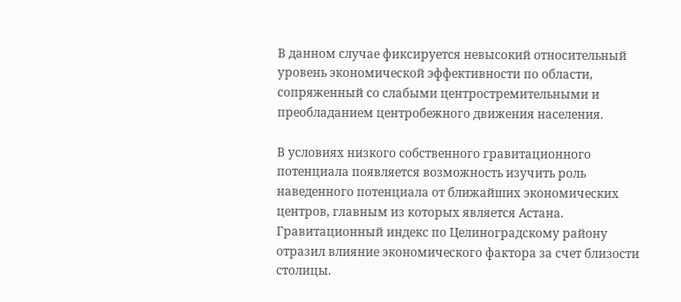В данном случае фиксируется невысокий относительный уровень экономической эффективности по области, сопряженный со слабыми центростремительными и преобладанием центробежного движения населения.

В условиях низкого собственного гравитационного потенциала появляется возможность изучить роль наведенного потенциала от ближайших экономических центров, главным из которых является Астана. Гравитационный индекс по Целиноградскому району отразил влияние экономического фактора за счет близости столицы.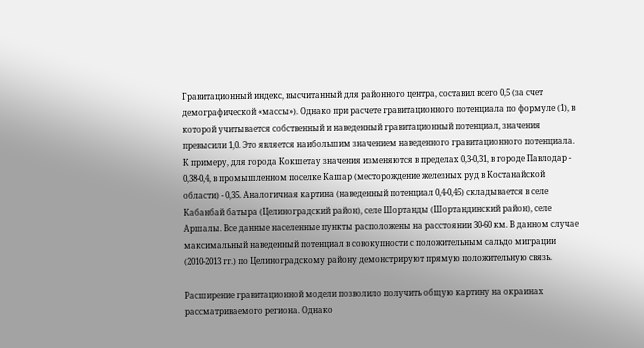Гравитационный индекс, высчитанный для районного центра, составил всего 0,5 (за счет демографической «массы»). Однако при расчете гравитационного потенциала по формуле (1), в которой учитывается собственный и наведенный гравитационный потенциал, значения превысили 1,0. Это является наибольшим значением наведенного гравитационного потенциала. К примеру, для города Кокшетау значения изменяются в пределах 0,3-0,31, в городе Павлодар - 0,38-0,4, в промышленном поселке Кашар (месторождение железных руд в Костанайской области) - 0,35. Аналогичная картина (наведенный потенциал 0,4-0,45) складывается в селе Кабанбай батыра (Целиноградский район), селе Шортанды (Шортандинский район), селе Аршалы. Все данные населенные пункты расположены на расстоянии 30-60 км. В данном случае максимальный наведенный потенциал в совокупности с положительным сальдо миграции (2010-2013 гг.) по Целиноградскому району демонстрируют прямую положительную связь.

Расширение гравитационной модели позволило получить общую картину на окраинах рассматриваемого региона. Однако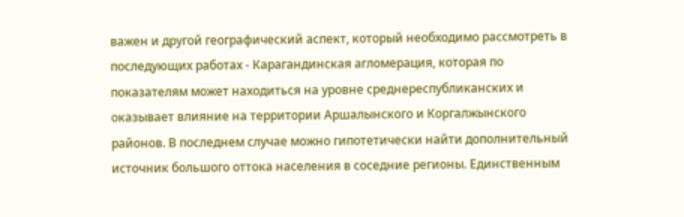важен и другой географический аспект, который необходимо рассмотреть в последующих работах - Карагандинская агломерация, которая по показателям может находиться на уровне среднереспубликанских и оказывает влияние на территории Аршалынского и Коргалжынского районов. В последнем случае можно гипотетически найти дополнительный источник большого оттока населения в соседние регионы. Единственным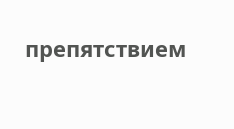препятствием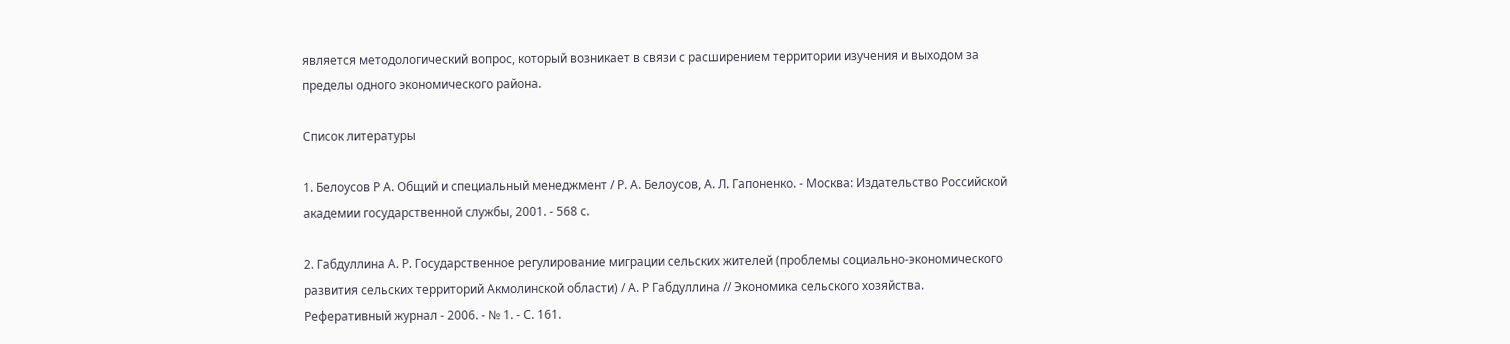является методологический вопрос, который возникает в связи с расширением территории изучения и выходом за пределы одного экономического района.

Список литературы

1. Белоусов Р А. Общий и специальный менеджмент / Р. А. Белоусов, А. Л. Гапоненко. - Москва: Издательство Российской академии государственной службы, 2001. - 568 с.

2. Габдуллина А. Р. Государственное регулирование миграции сельских жителей (проблемы социально-экономического развития сельских территорий Акмолинской области) / А. Р Габдуллина // Экономика сельского хозяйства. Реферативный журнал - 2006. - № 1. - С. 161.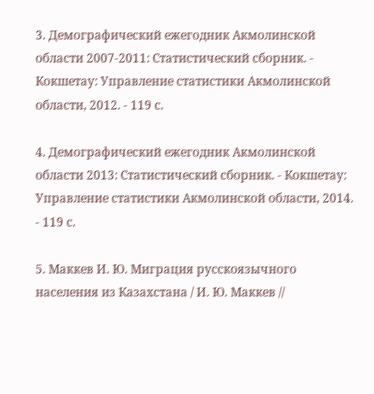3. Демографический ежегодник Акмолинской области 2007-2011: Статистический сборник. - Кокшетау: Управление статистики Акмолинской области, 2012. - 119 с.

4. Демографический ежегодник Акмолинской области 2013: Статистический сборник. - Кокшетау: Управление статистики Акмолинской области, 2014. - 119 с.

5. Маккев И. Ю. Миграция русскоязычного населения из Казахстана / И. Ю. Маккев //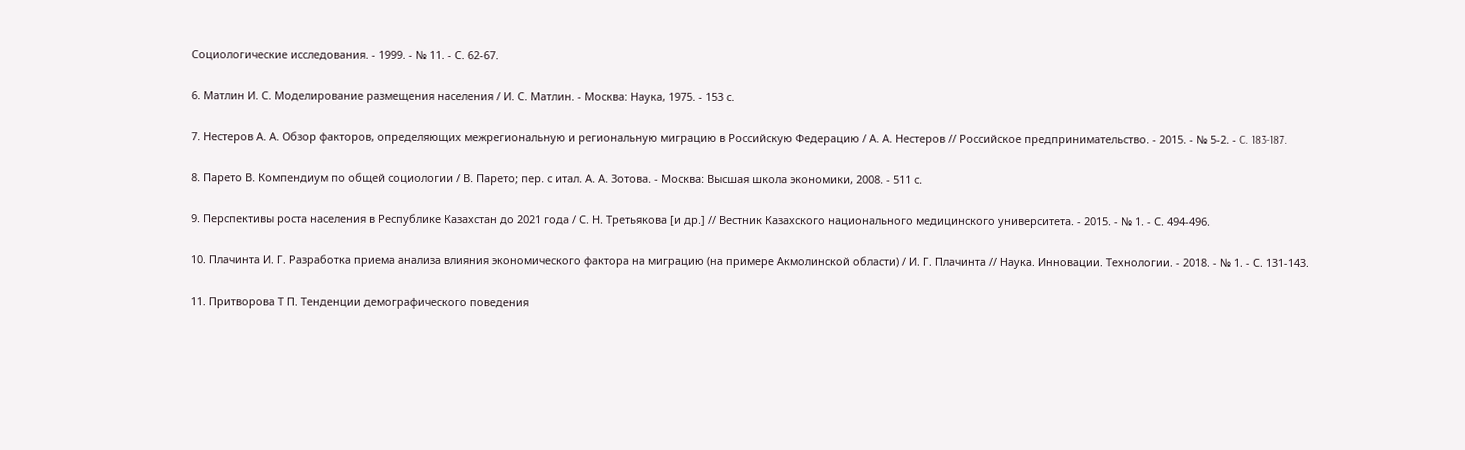Социологические исследования. - 1999. - № 11. - С. 62-67.

6. Матлин И. С. Моделирование размещения населения / И. С. Матлин. - Москва: Наука, 1975. - 153 с.

7. Нестеров А. А. Обзор факторов, определяющих межрегиональную и региональную миграцию в Российскую Федерацию / А. А. Нестеров // Российское предпринимательство. - 2015. - № 5-2. - C. 183-187.

8. Парето В. Компендиум по общей социологии / В. Парето; пер. с итал. А. А. Зотова. - Москва: Высшая школа экономики, 2008. - 511 с.

9. Перспективы роста населения в Республике Казахстан до 2021 года / С. Н. Третьякова [и др.] // Вестник Казахского национального медицинского университета. - 2015. - № 1. - С. 494-496.

10. Плачинта И. Г. Разработка приема анализа влияния экономического фактора на миграцию (на примере Акмолинской области) / И. Г. Плачинта // Наука. Инновации. Технологии. - 2018. - № 1. - С. 131-143.

11. Притворова Т П. Тенденции демографического поведения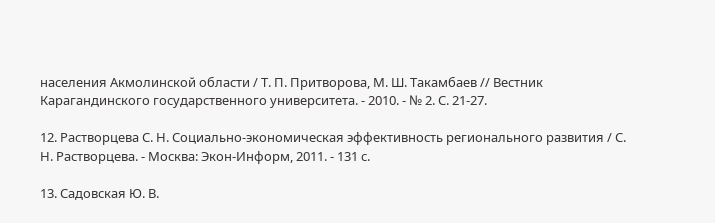населения Акмолинской области / Т. П. Притворова, М. Ш. Такамбаев // Вестник Карагандинского государственного университета. - 2010. - № 2. С. 21-27.

12. Растворцева С. Н. Социально-экономическая эффективность регионального развития / С. Н. Растворцева. - Москва: Экон-Информ, 2011. - 131 с.

13. Садовская Ю. В.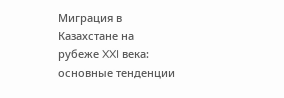Миграция в Казахстане на рубеже XXI века: основные тенденции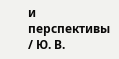и перспективы / Ю. В.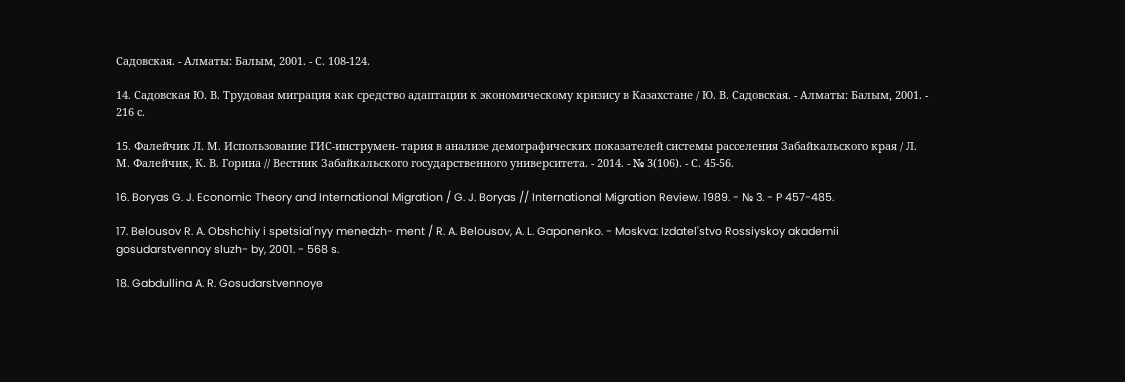Садовская. - Алматы: Балым, 2001. - С. 108-124.

14. Садовская Ю. В. Трудовая миграция как средство адаптации к экономическому кризису в Казахстане / Ю. В. Садовская. - Алматы: Балым, 2001. - 216 с.

15. Фалейчик Л. М. Использование ГИС-инструмен- тария в анализе демографических показателей системы расселения Забайкальского края / Л. М. Фалейчик, К. В. Горина // Вестник Забайкальского государственного университета. - 2014. - № 3(106). - С. 45-56.

16. Boryas G. J. Economic Theory and International Migration / G. J. Boryas // International Migration Review. 1989. - № 3. - P 457-485.

17. Belousov R. A. Obshchiy i spetsial'nyy menedzh- ment / R. A. Belousov, A. L. Gaponenko. - Moskva: Izdatel'stvo Rossiyskoy akademii gosudarstvennoy sluzh- by, 2001. - 568 s.

18. Gabdullina A. R. Gosudarstvennoye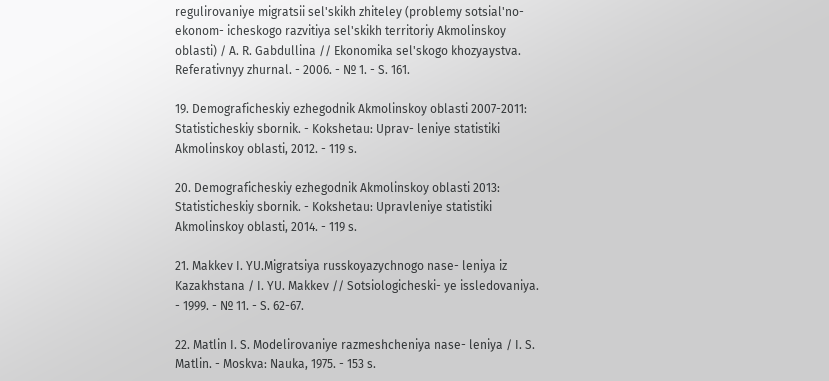regulirovaniye migratsii sel'skikh zhiteley (problemy sotsial'no-ekonom- icheskogo razvitiya sel'skikh territoriy Akmolinskoy oblasti) / A. R. Gabdullina // Ekonomika sel'skogo khozyaystva. Referativnyy zhurnal. - 2006. - № 1. - S. 161.

19. Demograficheskiy ezhegodnik Akmolinskoy oblasti 2007-2011: Statisticheskiy sbornik. - Kokshetau: Uprav- leniye statistiki Akmolinskoy oblasti, 2012. - 119 s.

20. Demograficheskiy ezhegodnik Akmolinskoy oblasti 2013: Statisticheskiy sbornik. - Kokshetau: Upravleniye statistiki Akmolinskoy oblasti, 2014. - 119 s.

21. Makkev I. YU.Migratsiya russkoyazychnogo nase- leniya iz Kazakhstana / I. YU. Makkev // Sotsiologicheski- ye issledovaniya. - 1999. - № 11. - S. 62-67.

22. Matlin I. S. Modelirovaniye razmeshcheniya nase- leniya / I. S. Matlin. - Moskva: Nauka, 1975. - 153 s.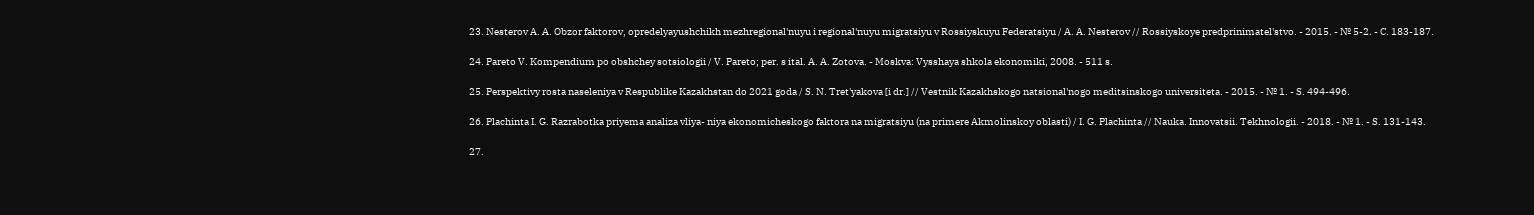23. Nesterov A. A. Obzor faktorov, opredelyayushchikh mezhregional'nuyu i regional'nuyu migratsiyu v Rossiyskuyu Federatsiyu / A. A. Nesterov // Rossiyskoye predprinimatel'stvo. - 2015. - № 5-2. - C. 183-187.

24. Pareto V. Kompendium po obshchey sotsiologii / V. Pareto; per. s ital. A. A. Zotova. - Moskva: Vysshaya shkola ekonomiki, 2008. - 511 s.

25. Perspektivy rosta naseleniya v Respublike Kazakhstan do 2021 goda / S. N. Tret'yakova [i dr.] // Vestnik Kazakhskogo natsional'nogo meditsinskogo universiteta. - 2015. - № 1. - S. 494-496.

26. Plachinta I. G. Razrabotka priyema analiza vliya- niya ekonomicheskogo faktora na migratsiyu (na primere Akmolinskoy oblasti) / I. G. Plachinta // Nauka. Innovatsii. Tekhnologii. - 2018. - № 1. - S. 131-143.

27.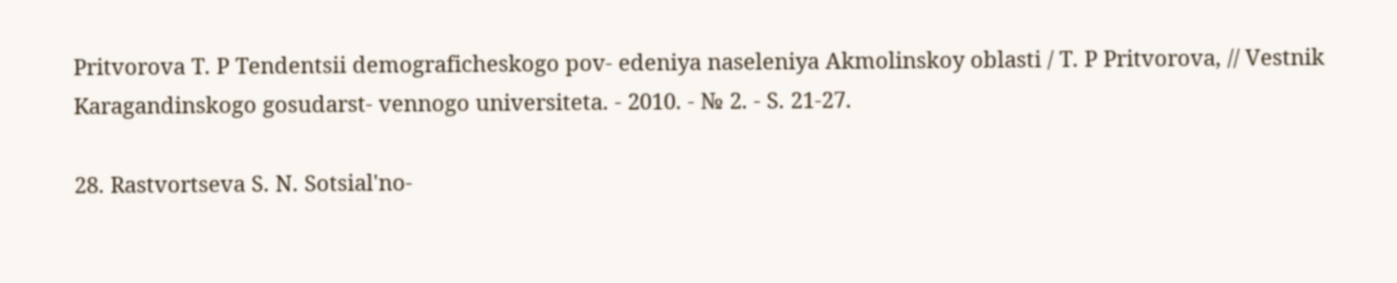Pritvorova T. P Tendentsii demograficheskogo pov- edeniya naseleniya Akmolinskoy oblasti / T. P Pritvorova, // Vestnik Karagandinskogo gosudarst- vennogo universiteta. - 2010. - № 2. - S. 21-27.

28. Rastvortseva S. N. Sotsial'no-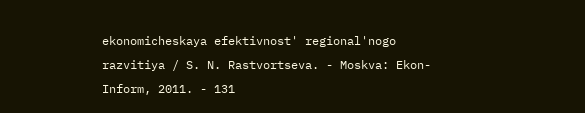ekonomicheskaya efektivnost' regional'nogo razvitiya / S. N. Rastvortseva. - Moskva: Ekon-Inform, 2011. - 131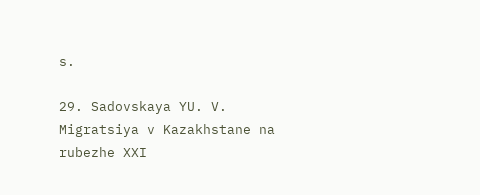s.

29. Sadovskaya YU. V. Migratsiya v Kazakhstane na rubezhe XXI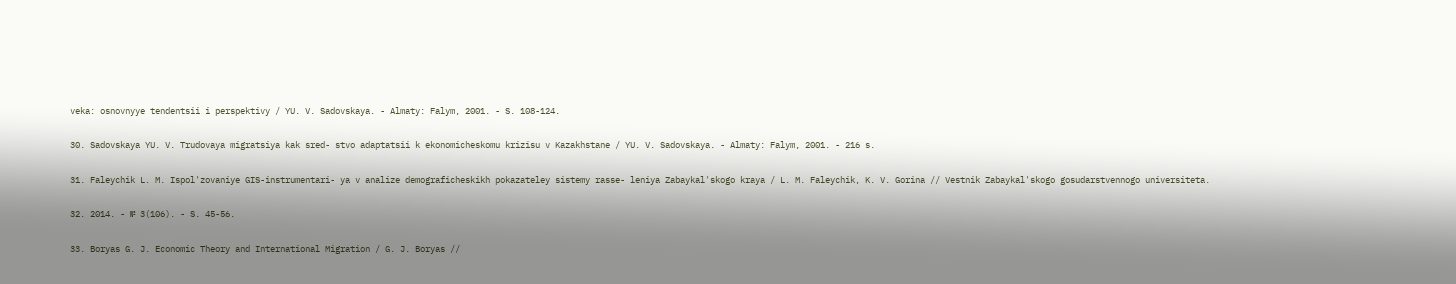veka: osnovnyye tendentsii i perspektivy / YU. V. Sadovskaya. - Almaty: Falym, 2001. - S. 108-124.

30. Sadovskaya YU. V. Trudovaya migratsiya kak sred- stvo adaptatsii k ekonomicheskomu krizisu v Kazakhstane / YU. V. Sadovskaya. - Almaty: Falym, 2001. - 216 s.

31. Faleychik L. M. Ispol'zovaniye GIS-instrumentari- ya v analize demograficheskikh pokazateley sistemy rasse- leniya Zabaykal'skogo kraya / L. M. Faleychik, K. V. Gorina // Vestnik Zabaykal'skogo gosudarstvennogo universiteta.

32. 2014. - № 3(106). - S. 45-56.

33. Boryas G. J. Economic Theory and International Migration / G. J. Boryas //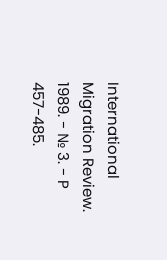International Migration Review. 1989. - № 3. - P 457-485.